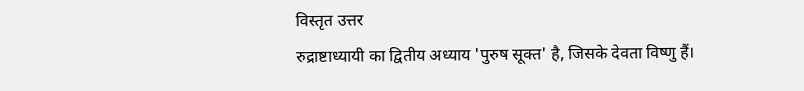विस्तृत उत्तर
रुद्राष्टाध्यायी का द्वितीय अध्याय 'पुरुष सूक्त' है, जिसके देवता विष्णु हैं।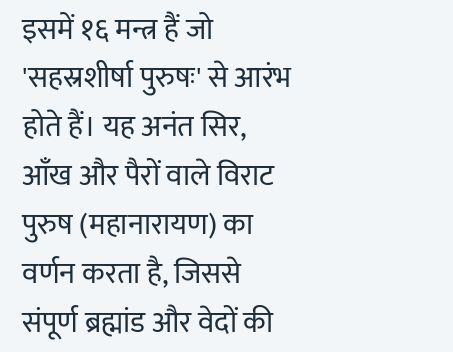इसमें १६ मन्त्र हैं जो 'सहस्रशीर्षा पुरुषः' से आरंभ होते हैं। यह अनंत सिर, आँख और पैरों वाले विराट पुरुष (महानारायण) का वर्णन करता है, जिससे संपूर्ण ब्रह्मांड और वेदों की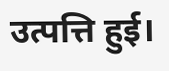उत्पत्ति हुई।